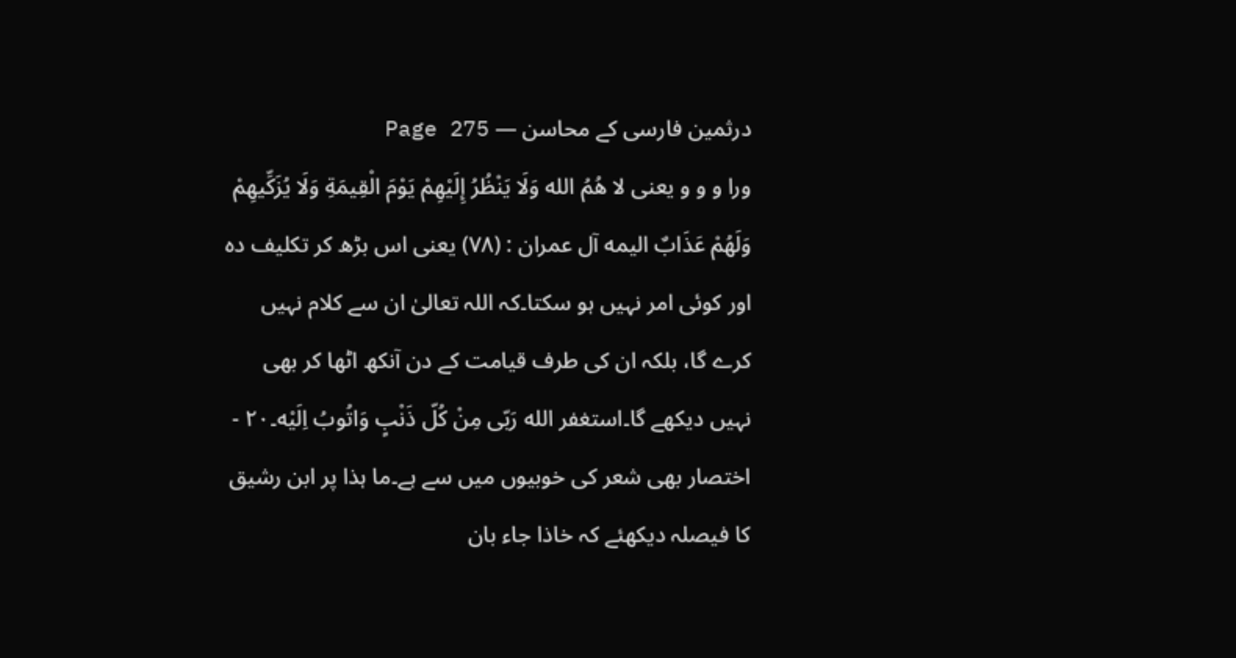درثمین فارسی کے محاسن — Page 275
ورا و و و یعنی لا هُمُ الله وَلَا يَنْظُرُ إِلَيْهِمْ يَوْمَ الْقِيمَةِ وَلَا يُزَكِّيهِمْ وَلَهُمْ عَذَابٌ اليمه آل عمران : (۷۸) یعنی اس بڑھ کر تکلیف دہ اور کوئی امر نہیں ہو سکتا۔کہ اللہ تعالیٰ ان سے کلام نہیں کرے گا، بلکہ ان کی طرف قیامت کے دن آنکھ اٹھا کر بھی نہیں دیکھے گا۔استغفر الله رَبّى مِنْ كُلّ ذَنْبٍ وَاتُوبُ اِلَيْه۔۲۰ - اختصار بھی شعر کی خوبیوں میں سے ہے۔ما ہذا پر ابن رشیق کا فیصلہ دیکھئے کہ خاذا جاء بان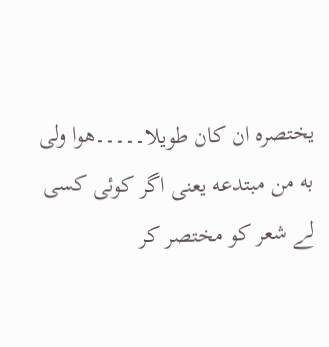يختصره ان كان طويلا۔۔۔۔۔هوا ولی به من مبتدعه یعنی اگر کوئی کسی لے شعر کو مختصر کر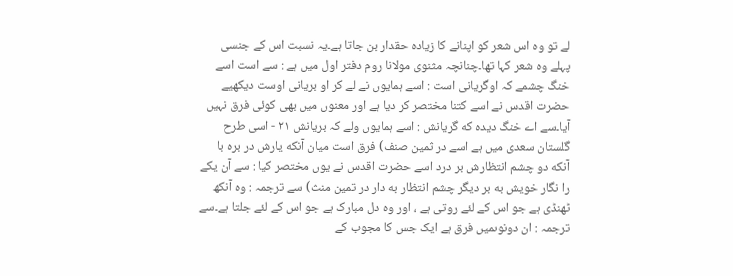لے تو وہ اس شعر کو اپنانے کا زیادہ حقدار بن جاتا ہے۔یہ نسبت اس کے جنسی پہلے وہ شعر کہا تھا۔چنانچہ مثنوی مولانا روم دفتر اول میں ہے : سے است اسے خنگ چشمے کہ اوگریانی است : اسے ہمایوں نے لے کر او بریانی اوست دیکھیے حضرت اقدس نے اسے کتنا مختصر کر دیا ہے اور معنوں میں بھی کوئی فرق نہیں آیا۔سے اے خنگ دیده که گریانش : اسے ہمایوں ولے کہ بریانش ۲۱ - اسی طرح گلستان سعدی میں ہے اسے در ثمین صنف) فرق است میان آنکه یارش در بره با آنکه دو چشم انتظارش بر درد اسے حضرت اقدس نے یوں مختصر کیا : سے آن یکے را نگار خویش به بر دیگر چشم انتظار به دار در تمین منث) سے ترجمہ : وہ آنکھ ٹھنڈی ہے جو اس کے لئے روتی ہے ، اور وہ دل مبارک ہے جو اس کے لئے جلتا ہے۔سے ترجمہ : ان دونوںمیں فرق ہے ایک جس کا مجوب کے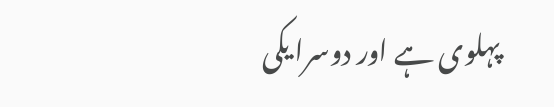پہلوی ہے اور دوسرا یکی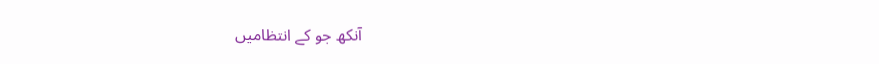آنکھ جو کے انتظامیں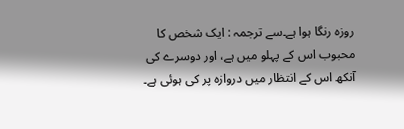روزہ رنگا ہوا ہے۔سے ترجمہ : ایک شخص کا محبوب اس کے پہلو میں ہے، اور دوسرے کی آنکھ اس کے انتظار میں دروازہ پر کی ہوئی ہے۔